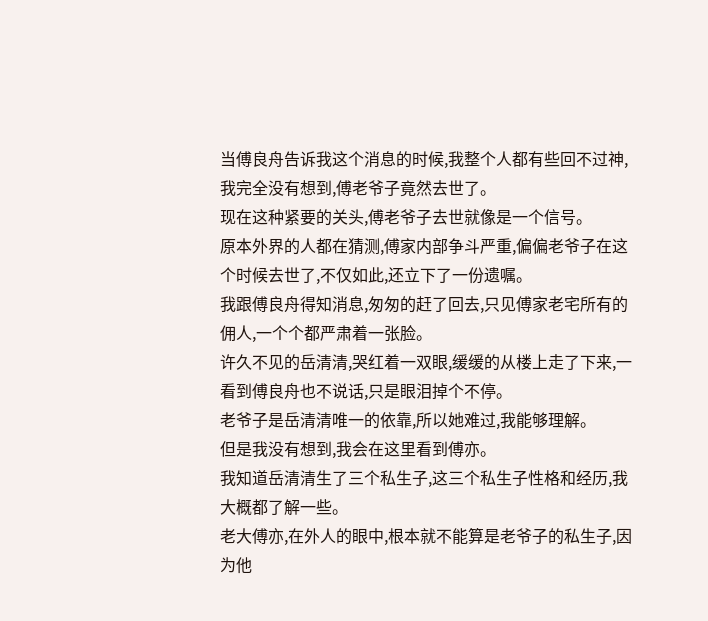当傅良舟告诉我这个消息的时候,我整个人都有些回不过神,我完全没有想到,傅老爷子竟然去世了。
现在这种紧要的关头,傅老爷子去世就像是一个信号。
原本外界的人都在猜测,傅家内部争斗严重,偏偏老爷子在这个时候去世了,不仅如此,还立下了一份遗嘱。
我跟傅良舟得知消息,匆匆的赶了回去,只见傅家老宅所有的佣人,一个个都严肃着一张脸。
许久不见的岳清清,哭红着一双眼,缓缓的从楼上走了下来,一看到傅良舟也不说话,只是眼泪掉个不停。
老爷子是岳清清唯一的依靠,所以她难过,我能够理解。
但是我没有想到,我会在这里看到傅亦。
我知道岳清清生了三个私生子,这三个私生子性格和经历,我大概都了解一些。
老大傅亦,在外人的眼中,根本就不能算是老爷子的私生子,因为他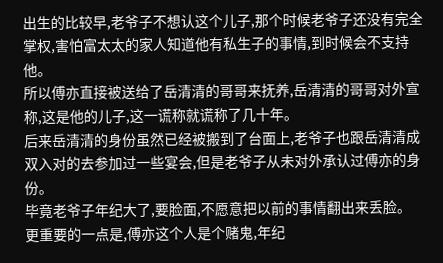出生的比较早,老爷子不想认这个儿子,那个时候老爷子还没有完全掌权,害怕富太太的家人知道他有私生子的事情,到时候会不支持他。
所以傅亦直接被送给了岳清清的哥哥来抚养,岳清清的哥哥对外宣称,这是他的儿子,这一谎称就谎称了几十年。
后来岳清清的身份虽然已经被搬到了台面上,老爷子也跟岳清清成双入对的去参加过一些宴会,但是老爷子从未对外承认过傅亦的身份。
毕竟老爷子年纪大了,要脸面,不愿意把以前的事情翻出来丢脸。
更重要的一点是,傅亦这个人是个赌鬼,年纪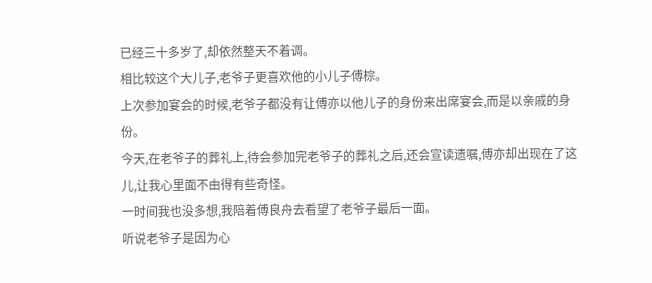已经三十多岁了,却依然整天不着调。
相比较这个大儿子,老爷子更喜欢他的小儿子傅棕。
上次参加宴会的时候,老爷子都没有让傅亦以他儿子的身份来出席宴会,而是以亲戚的身份。
今天,在老爷子的葬礼上,待会参加完老爷子的葬礼之后,还会宣读遗嘱,傅亦却出现在了这儿,让我心里面不由得有些奇怪。
一时间我也没多想,我陪着傅良舟去看望了老爷子最后一面。
听说老爷子是因为心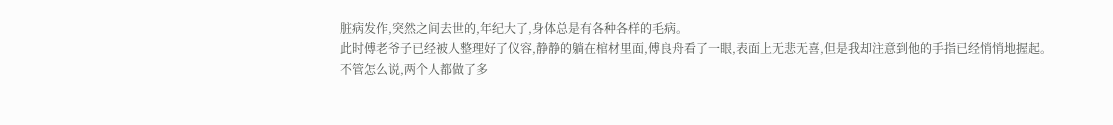脏病发作,突然之间去世的,年纪大了,身体总是有各种各样的毛病。
此时傅老爷子已经被人整理好了仪容,静静的躺在棺材里面,傅良舟看了一眼,表面上无悲无喜,但是我却注意到他的手指已经悄悄地握起。
不管怎么说,两个人都做了多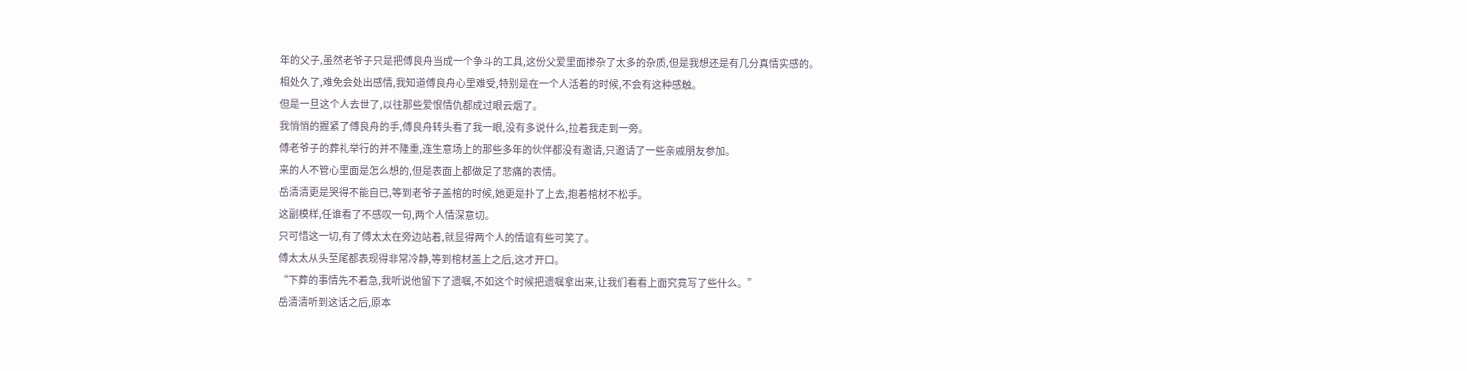年的父子,虽然老爷子只是把傅良舟当成一个争斗的工具,这份父爱里面掺杂了太多的杂质,但是我想还是有几分真情实感的。
相处久了,难免会处出感情,我知道傅良舟心里难受,特别是在一个人活着的时候,不会有这种感触。
但是一旦这个人去世了,以往那些爱恨情仇都成过眼云烟了。
我悄悄的握紧了傅良舟的手,傅良舟转头看了我一眼,没有多说什么,拉着我走到一旁。
傅老爷子的葬礼举行的并不隆重,连生意场上的那些多年的伙伴都没有邀请,只邀请了一些亲戚朋友参加。
来的人不管心里面是怎么想的,但是表面上都做足了悲痛的表情。
岳清清更是哭得不能自已,等到老爷子盖棺的时候,她更是扑了上去,抱着棺材不松手。
这副模样,任谁看了不感叹一句,两个人情深意切。
只可惜这一切,有了傅太太在旁边站着,就显得两个人的情谊有些可笑了。
傅太太从头至尾都表现得非常冷静,等到棺材盖上之后,这才开口。
“下葬的事情先不着急,我听说他留下了遗嘱,不如这个时候把遗嘱拿出来,让我们看看上面究竟写了些什么。”
岳清清听到这话之后,原本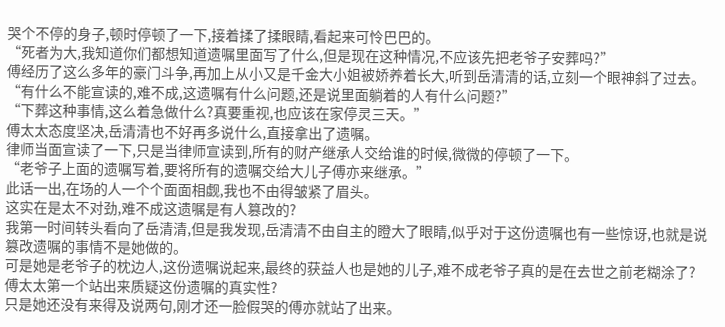哭个不停的身子,顿时停顿了一下,接着揉了揉眼睛,看起来可怜巴巴的。
“死者为大,我知道你们都想知道遗嘱里面写了什么,但是现在这种情况,不应该先把老爷子安葬吗?”
傅经历了这么多年的豪门斗争,再加上从小又是千金大小姐被娇养着长大,听到岳清清的话,立刻一个眼神斜了过去。
“有什么不能宣读的,难不成,这遗嘱有什么问题,还是说里面躺着的人有什么问题?”
“下葬这种事情,这么着急做什么?真要重视,也应该在家停灵三天。”
傅太太态度坚决,岳清清也不好再多说什么,直接拿出了遗嘱。
律师当面宣读了一下,只是当律师宣读到,所有的财产继承人交给谁的时候,微微的停顿了一下。
“老爷子上面的遗嘱写着,要将所有的遗嘱交给大儿子傅亦来继承。”
此话一出,在场的人一个个面面相觑,我也不由得皱紧了眉头。
这实在是太不对劲,难不成这遗嘱是有人篡改的?
我第一时间转头看向了岳清清,但是我发现,岳清清不由自主的瞪大了眼睛,似乎对于这份遗嘱也有一些惊讶,也就是说篡改遗嘱的事情不是她做的。
可是她是老爷子的枕边人,这份遗嘱说起来,最终的获益人也是她的儿子,难不成老爷子真的是在去世之前老糊涂了?
傅太太第一个站出来质疑这份遗嘱的真实性?
只是她还没有来得及说两句,刚才还一脸假哭的傅亦就站了出来。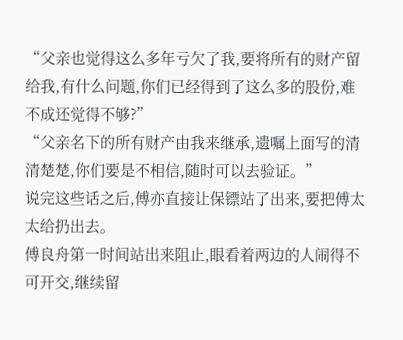“父亲也觉得这么多年亏欠了我,要将所有的财产留给我,有什么问题,你们已经得到了这么多的股份,难不成还觉得不够?”
“父亲名下的所有财产由我来继承,遗嘱上面写的清清楚楚,你们要是不相信,随时可以去验证。”
说完这些话之后,傅亦直接让保镖站了出来,要把傅太太给扔出去。
傅良舟第一时间站出来阻止,眼看着两边的人闹得不可开交,继续留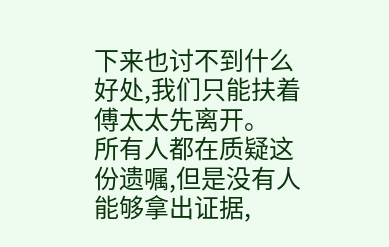下来也讨不到什么好处,我们只能扶着傅太太先离开。
所有人都在质疑这份遗嘱,但是没有人能够拿出证据,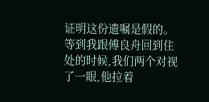证明这份遗嘱是假的。
等到我跟傅良舟回到住处的时候,我们两个对视了一眼,他拉着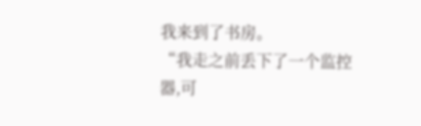我来到了书房。
“我走之前丢下了一个监控器,可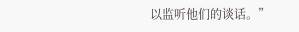以监听他们的谈话。”